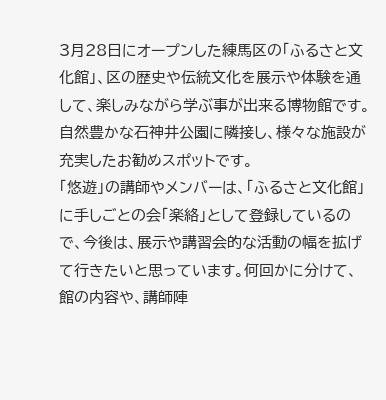3月28日にオープンした練馬区の「ふるさと文化館」、区の歴史や伝統文化を展示や体験を通して、楽しみながら学ぶ事が出来る博物館です。自然豊かな石神井公園に隣接し、様々な施設が充実したお勧めスポットです。
「悠遊」の講師やメンバーは、「ふるさと文化館」に手しごとの会「楽絡」として登録しているので、今後は、展示や講習会的な活動の幅を拡げて行きたいと思っています。何回かに分けて、館の内容や、講師陣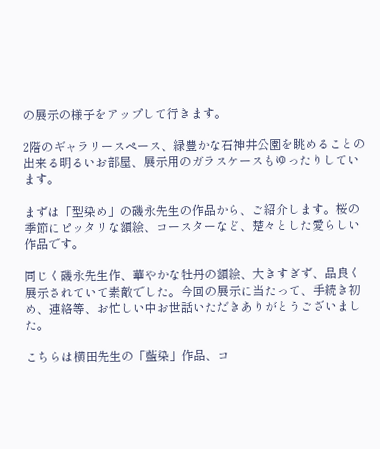の展示の様子をアップして行きます。

2階のギャラリースペース、緑豊かな石神井公園を眺めることの出来る明るいお部屋、展示用のガラスケースもゆったりしています。

まずは「型染め」の磯永先生の作品から、ご紹介します。桜の季節にピッタリな額絵、コースターなど、楚々とした愛らしい作品です。

同じく磯永先生作、華やかな牡丹の額絵、大きすぎず、品良く展示されていて素敵でした。今回の展示に当たって、手続き初め、連絡等、お忙しい中お世話いただきありがとうございました。

こちらは横田先生の「藍染」作品、コ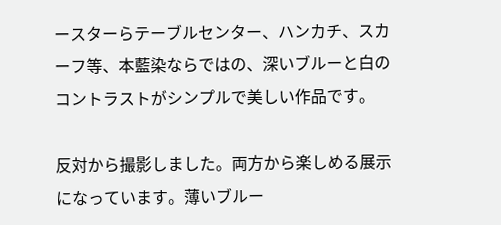ースターらテーブルセンター、ハンカチ、スカーフ等、本藍染ならではの、深いブルーと白のコントラストがシンプルで美しい作品です。

反対から撮影しました。両方から楽しめる展示になっています。薄いブルー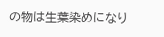の物は生葉染めになり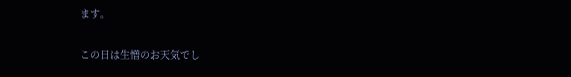ます。

この日は生憎のお天気でし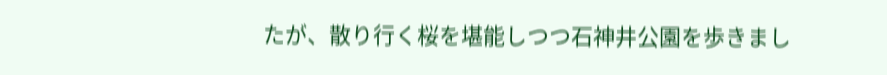たが、散り行く桜を堪能しつつ石神井公園を歩きまし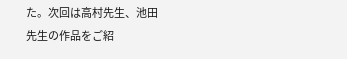た。次回は高村先生、池田先生の作品をご紹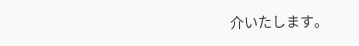介いたします。